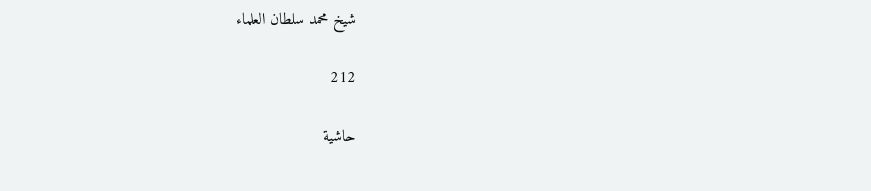شيخ محمد سلطان العلماء

212

حاشية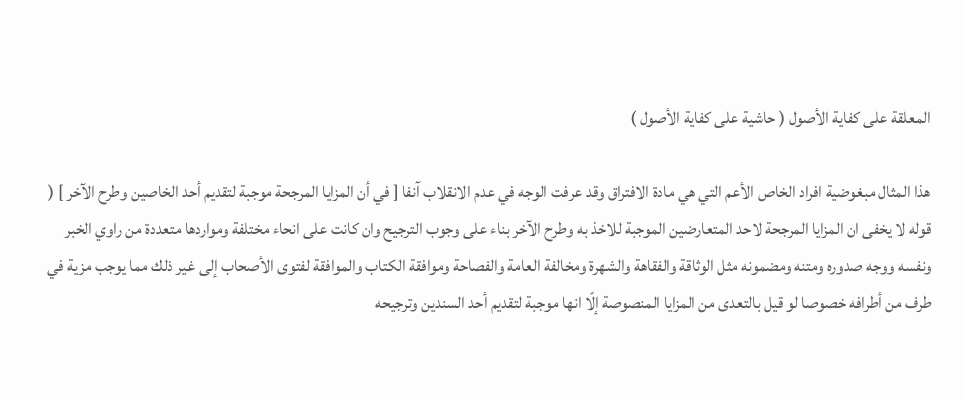المعلقة على كفاية الأصول ( حاشية على كفاية الأصول )

هذا المثال مبغوضية افراد الخاص الأعم التي هي مادة الافتراق وقد عرفت الوجه في عدم الانقلاب آنفا [ في أن المزايا المرجحة موجبة لتقديم أحد الخاصين وطرح الآخر ] ( قوله لا يخفى ان المزايا المرجحة لاحد المتعارضين الموجبة للاخذ به وطرح الآخر بناء على وجوب الترجيح وان كانت على انحاء مختلفة ومواردها متعددة من راوي الخبر ونفسه ووجه صدوره ومتنه ومضمونه مثل الوثاقة والفقاهة والشهرة ومخالفة العامة والفصاحة وموافقة الكتاب والموافقة لفتوى الأصحاب إلى غير ذلك مما يوجب مزية في طرف من أطرافه خصوصا لو قيل بالتعدى من المزايا المنصوصة إلّا انها موجبة لتقديم أحد السندين وترجيحه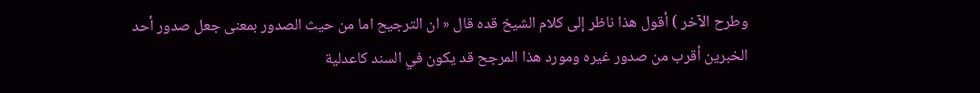وطرح الآخر ) أقول هذا ناظر إلى كلام الشيخ قده قال « ان الترجيح اما من حيث الصدور بمعنى جعل صدور أحد الخبرين أقرب من صدور غيره ومورد هذا المرجح قد يكون في السند كاعدلية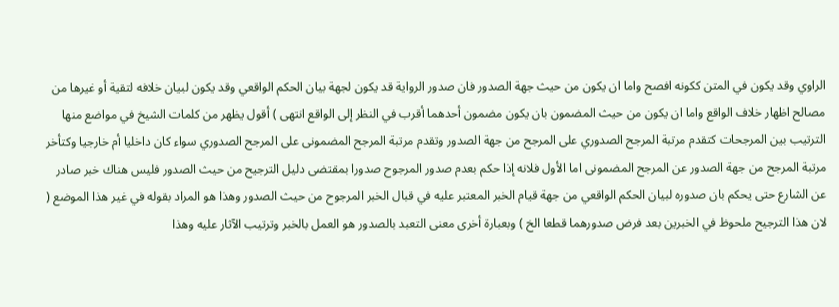الراوي وقد يكون في المتن ككونه افصح واما ان يكون من حيث جهة الصدور فان صدور الرواية قد يكون لجهة بيان الحكم الواقعي وقد يكون لبيان خلافه لتقية أو غيرها من مصالح اظهار خلاف الواقع واما ان يكون من حيث المضمون بان يكون مضمون أحدهما أقرب في النظر إلى الواقع انتهى ) أقول يظهر من كلمات الشيخ في مواضع منها الترتيب بين المرجحات كتقدم مرتبة المرجح الصدوري على المرجح من جهة الصدور وتقدم مرتبة المرجح المضمونى على المرجح الصدوري سواء كان داخليا أم خارجيا وكتأخر مرتبة المرجح من جهة الصدور عن المرجح المضمونى اما الأول فلانه إذا حكم بعدم صدور المرجوح صدورا بمقتضى دليل الترجيح من حيث الصدور فليس هناك خبر صادر عن الشارع حتى يحكم بان صدوره لبيان الحكم الواقعي من جهة قيام الخبر المعتبر عليه في قبال الخبر المرجوح من حيث الصدور وهذا هو المراد بقوله في غير هذا الموضع ( لان هذا الترجيح ملحوظ في الخبرين بعد فرض صدورهما قطعا الخ ) وبعبارة أخرى معنى التعبد بالصدور هو العمل بالخبر وترتيب الآثار عليه وهذا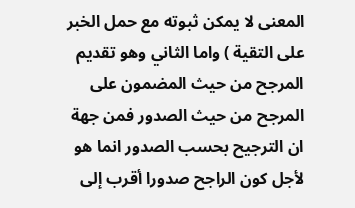المعنى لا يمكن ثبوته مع حمل الخبر على التقية ) واما الثاني وهو تقديم المرجح من حيث المضمون على المرجح من حيث الصدور فمن جهة ان الترجيح بحسب الصدور انما هو لأجل كون الراجح صدورا أقرب إلى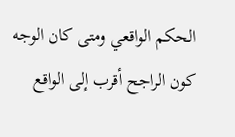الحكم الواقعي ومتى كان الوجه كون الراجح أقرب إلى الواقع